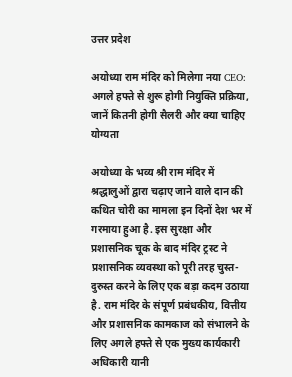उत्तर प्रदेश

अयोध्या राम मंदिर को मिलेगा नया CEO: अगले हफ्ते से शुरू होगी नियुक्ति प्रक्रिया, जानें कितनी होगी सैलरी और क्या चाहिए योग्यता

अयोध्या के भव्य श्री राम मंदिर में श्रद्धालुओं द्वारा चढ़ाए जाने वाले दान की कथित चोरी का मामला इन दिनों देश भर में गरमाया हुआ है. इस सुरक्षा और प्रशासनिक चूक के बाद मंदिर ट्रस्ट ने प्रशासनिक व्यवस्था को पूरी तरह चुस्त-दुरुस्त करने के लिए एक बड़ा कदम उठाया है. राम मंदिर के संपूर्ण प्रबंधकीय, वित्तीय और प्रशासनिक कामकाज को संभालने के लिए अगले हफ्ते से एक मुख्य कार्यकारी अधिकारी यानी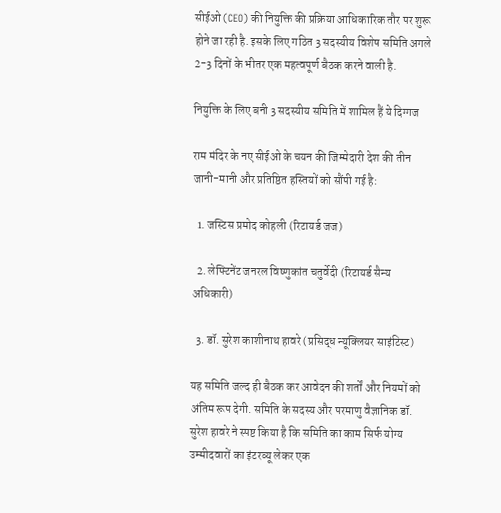सीईओ (CEO) की नियुक्ति की प्रक्रिया आधिकारिक तौर पर शुरू होने जा रही है. इसके लिए गठित 3 सदस्यीय विशेष समिति अगले 2-3 दिनों के भीतर एक महत्वपूर्ण बैठक करने वाली है.

नियुक्ति के लिए बनी 3 सदस्यीय समिति में शामिल हैं ये दिग्गज

राम मंदिर के नए सीईओ के चयन की जिम्मेदारी देश की तीन जानी-मानी और प्रतिष्ठित हस्तियों को सौंपी गई है:

  1. जस्टिस प्रमोद कोहली (रिटायर्ड जज)

  2. लेफ्टिनेंट जनरल विष्णुकांत चतुर्वेदी (रिटायर्ड सैन्य अधिकारी)

  3. डॉ. सुरेश काशीनाथ हावरे (प्रसिद्ध न्यूक्लियर साइंटिस्ट)

यह समिति जल्द ही बैठक कर आवेदन की शर्तों और नियमों को अंतिम रूप देगी. समिति के सदस्य और परमाणु वैज्ञानिक डॉ. सुरेश हावरे ने स्पष्ट किया है कि समिति का काम सिर्फ योग्य उम्मीदवारों का इंटरव्यू लेकर एक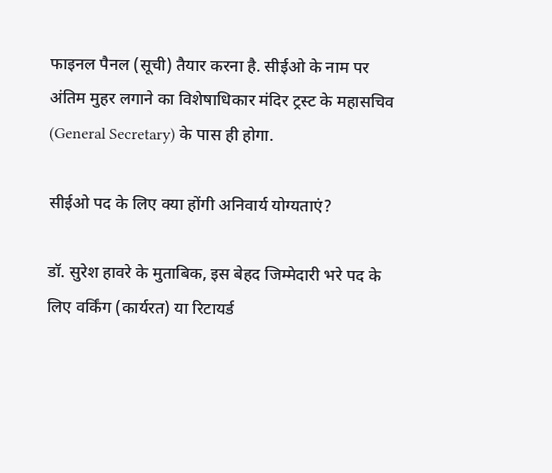फाइनल पैनल (सूची) तैयार करना है. सीईओ के नाम पर अंतिम मुहर लगाने का विशेषाधिकार मंदिर ट्रस्ट के महासचिव (General Secretary) के पास ही होगा.

सीईओ पद के लिए क्या होंगी अनिवार्य योग्यताएं?

डॉ. सुरेश हावरे के मुताबिक, इस बेहद जिम्मेदारी भरे पद के लिए वर्किंग (कार्यरत) या रिटायर्ड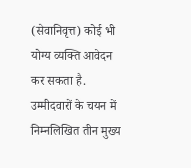(सेवानिवृत्त) कोई भी योग्य व्यक्ति आवेदन कर सकता है. उम्मीदवारों के चयन में निम्नलिखित तीन मुख्य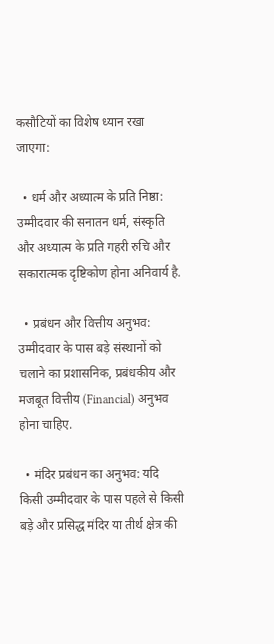कसौटियों का विशेष ध्यान रखा जाएगा:

  • धर्म और अध्यात्म के प्रति निष्ठा: उम्मीदवार की सनातन धर्म, संस्कृति और अध्यात्म के प्रति गहरी रुचि और सकारात्मक दृष्टिकोण होना अनिवार्य है.

  • प्रबंधन और वित्तीय अनुभव: उम्मीदवार के पास बड़े संस्थानों को चलाने का प्रशासनिक, प्रबंधकीय और मजबूत वित्तीय (Financial) अनुभव होना चाहिए.

  • मंदिर प्रबंधन का अनुभव: यदि किसी उम्मीदवार के पास पहले से किसी बड़े और प्रसिद्ध मंदिर या तीर्थ क्षेत्र की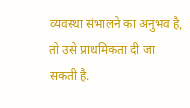व्यवस्था संभालने का अनुभव है, तो उसे प्राथमिकता दी जा सकती है.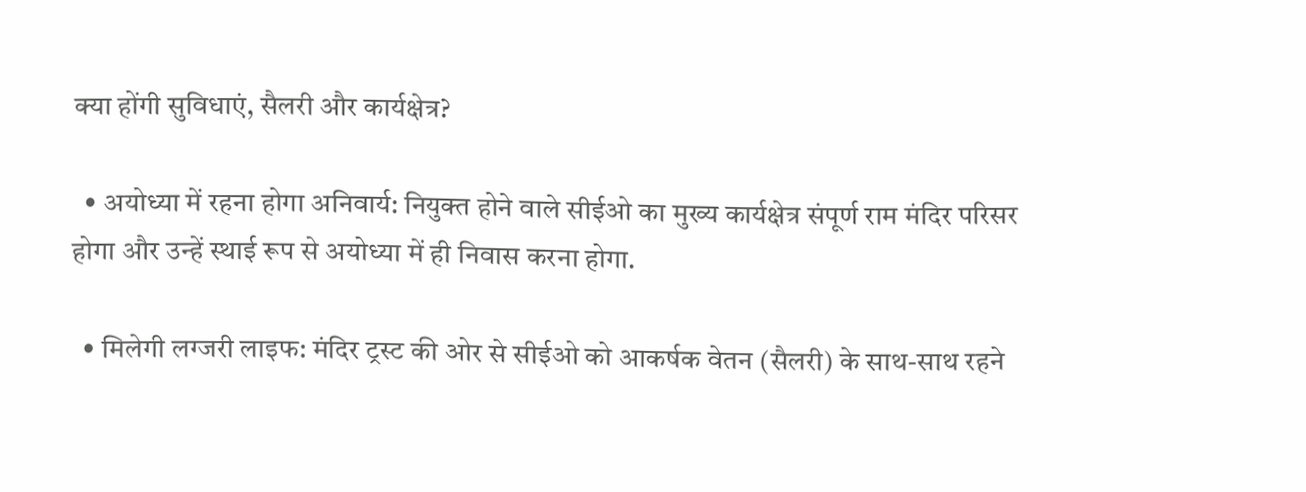क्या होंगी सुविधाएं, सैलरी और कार्यक्षेत्र?

  • अयोध्या में रहना होगा अनिवार्य: नियुक्त होने वाले सीईओ का मुख्य कार्यक्षेत्र संपूर्ण राम मंदिर परिसर होगा और उन्हें स्थाई रूप से अयोध्या में ही निवास करना होगा.

  • मिलेगी लग्जरी लाइफ: मंदिर ट्रस्ट की ओर से सीईओ को आकर्षक वेतन (सैलरी) के साथ-साथ रहने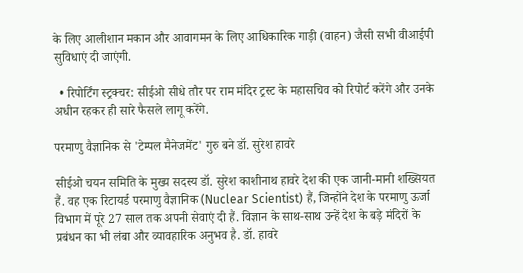के लिए आलीशान मकान और आवागमन के लिए आधिकारिक गाड़ी (वाहन) जैसी सभी वीआईपी सुविधाएं दी जाएंगी.

  • रिपोर्टिंग स्ट्रक्चर: सीईओ सीधे तौर पर राम मंदिर ट्रस्ट के महासचिव को रिपोर्ट करेंगे और उनके अधीन रहकर ही सारे फैसले लागू करेंगे.

परमाणु वैज्ञानिक से 'टेम्पल मैनेजमेंट' गुरु बने डॉ. सुरेश हावरे

सीईओ चयन समिति के मुख्य सदस्य डॉ. सुरेश काशीनाथ हावरे देश की एक जानी-मानी शख्सियत हैं. वह एक रिटायर्ड परमाणु वैज्ञानिक (Nuclear Scientist) हैं, जिन्होंने देश के परमाणु ऊर्जा विभाग में पूरे 27 साल तक अपनी सेवाएं दी हैं. विज्ञान के साथ-साथ उन्हें देश के बड़े मंदिरों के प्रबंधन का भी लंबा और व्यावहारिक अनुभव है. डॉ. हावरे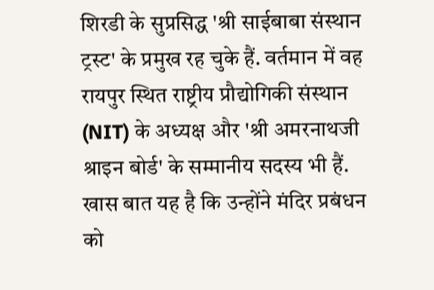शिरडी के सुप्रसिद्ध 'श्री साईबाबा संस्थान ट्रस्ट' के प्रमुख रह चुके हैं. वर्तमान में वह रायपुर स्थित राष्ट्रीय प्रौद्योगिकी संस्थान (NIT) के अध्यक्ष और 'श्री अमरनाथजी श्राइन बोर्ड' के सम्मानीय सदस्य भी हैं. खास बात यह है कि उन्होंने मंदिर प्रबंधन को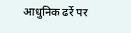आधुनिक ढर्रे पर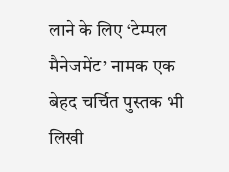लाने के लिए ‘टेम्पल मैनेजमेंट’ नामक एक बेहद चर्चित पुस्तक भी लिखी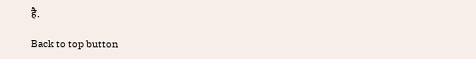है.

Back to top button